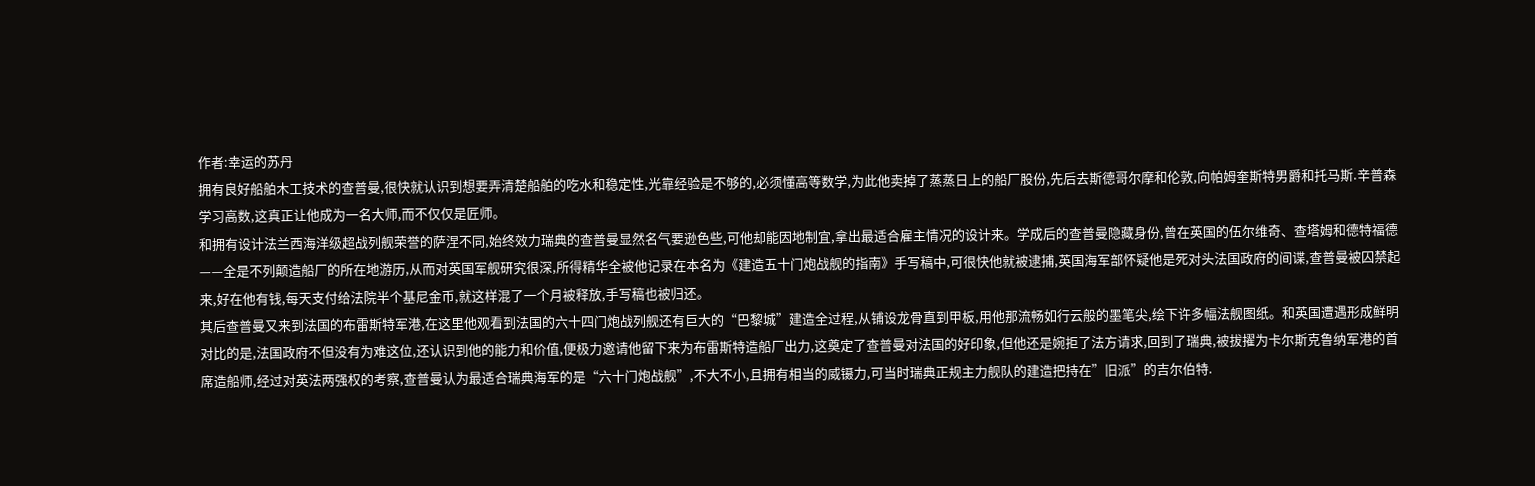作者:幸运的苏丹
拥有良好船舶木工技术的查普曼,很快就认识到想要弄清楚船舶的吃水和稳定性,光靠经验是不够的,必须懂高等数学,为此他卖掉了蒸蒸日上的船厂股份,先后去斯德哥尔摩和伦敦,向帕姆奎斯特男爵和托马斯.辛普森学习高数,这真正让他成为一名大师,而不仅仅是匠师。
和拥有设计法兰西海洋级超战列舰荣誉的萨涅不同,始终效力瑞典的查普曼显然名气要逊色些,可他却能因地制宜,拿出最适合雇主情况的设计来。学成后的查普曼隐藏身份,曾在英国的伍尔维奇、查塔姆和德特福德——全是不列颠造船厂的所在地游历,从而对英国军舰研究很深,所得精华全被他记录在本名为《建造五十门炮战舰的指南》手写稿中,可很快他就被逮捕,英国海军部怀疑他是死对头法国政府的间谍,查普曼被囚禁起来,好在他有钱,每天支付给法院半个基尼金币,就这样混了一个月被释放,手写稿也被归还。
其后查普曼又来到法国的布雷斯特军港,在这里他观看到法国的六十四门炮战列舰还有巨大的“巴黎城”建造全过程,从铺设龙骨直到甲板,用他那流畅如行云般的墨笔尖,绘下许多幅法舰图纸。和英国遭遇形成鲜明对比的是,法国政府不但没有为难这位,还认识到他的能力和价值,便极力邀请他留下来为布雷斯特造船厂出力,这奠定了查普曼对法国的好印象,但他还是婉拒了法方请求,回到了瑞典,被拔擢为卡尔斯克鲁纳军港的首席造船师,经过对英法两强权的考察,查普曼认为最适合瑞典海军的是“六十门炮战舰”,不大不小,且拥有相当的威镊力,可当时瑞典正规主力舰队的建造把持在”旧派”的吉尔伯特.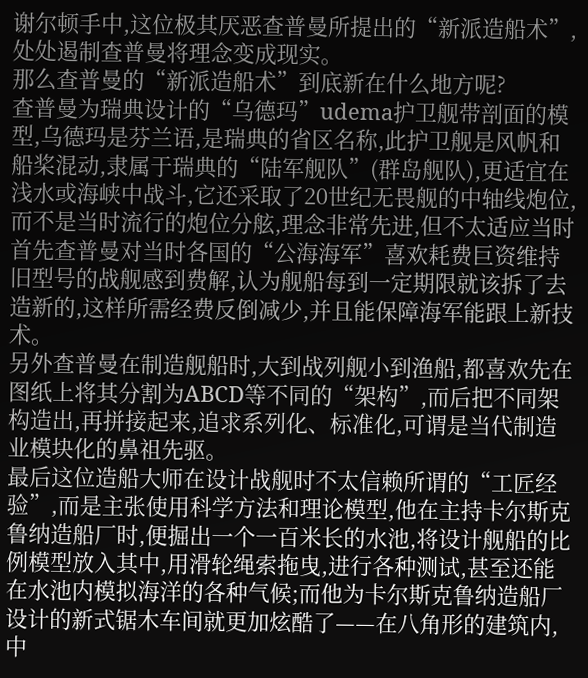谢尔顿手中,这位极其厌恶查普曼所提出的“新派造船术”,处处遏制查普曼将理念变成现实。
那么查普曼的“新派造船术”到底新在什么地方呢?
查普曼为瑞典设计的“乌德玛”udema护卫舰带剖面的模型,乌德玛是芬兰语,是瑞典的省区名称,此护卫舰是风帆和船桨混动,隶属于瑞典的“陆军舰队”(群岛舰队),更适宜在浅水或海峡中战斗,它还采取了20世纪无畏舰的中轴线炮位,而不是当时流行的炮位分舷,理念非常先进,但不太适应当时
首先查普曼对当时各国的“公海海军”喜欢耗费巨资维持旧型号的战舰感到费解,认为舰船每到一定期限就该拆了去造新的,这样所需经费反倒减少,并且能保障海军能跟上新技术。
另外查普曼在制造舰船时,大到战列舰小到渔船,都喜欢先在图纸上将其分割为ABCD等不同的“架构”,而后把不同架构造出,再拼接起来,追求系列化、标准化,可谓是当代制造业模块化的鼻祖先驱。
最后这位造船大师在设计战舰时不太信赖所谓的“工匠经验”,而是主张使用科学方法和理论模型,他在主持卡尔斯克鲁纳造船厂时,便掘出一个一百米长的水池,将设计舰船的比例模型放入其中,用滑轮绳索拖曳,进行各种测试,甚至还能在水池内模拟海洋的各种气候;而他为卡尔斯克鲁纳造船厂设计的新式锯木车间就更加炫酷了——在八角形的建筑内,中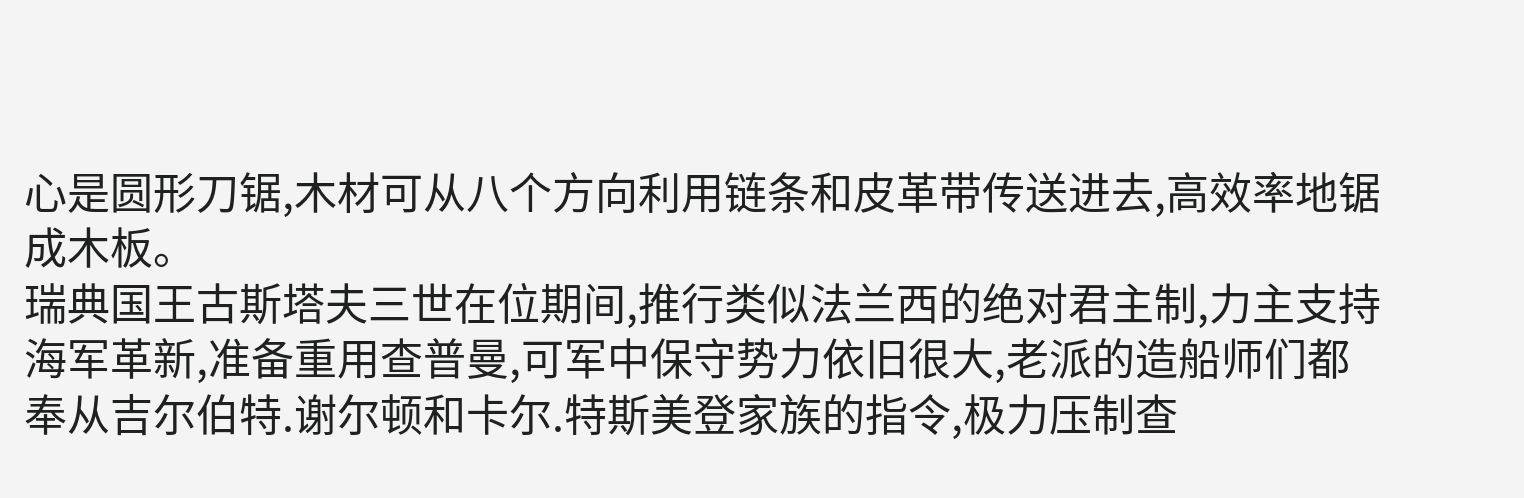心是圆形刀锯,木材可从八个方向利用链条和皮革带传送进去,高效率地锯成木板。
瑞典国王古斯塔夫三世在位期间,推行类似法兰西的绝对君主制,力主支持海军革新,准备重用查普曼,可军中保守势力依旧很大,老派的造船师们都奉从吉尔伯特.谢尔顿和卡尔.特斯美登家族的指令,极力压制查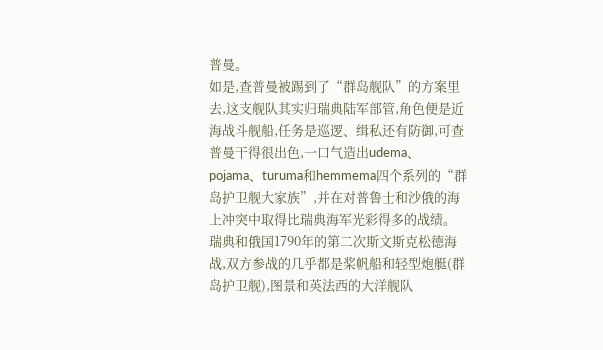普曼。
如是,查普曼被踢到了“群岛舰队”的方案里去,这支舰队其实归瑞典陆军部管,角色便是近海战斗舰船,任务是巡逻、缉私还有防御,可查普曼干得很出色,一口气造出udema、pojama、turuma和hemmema四个系列的“群岛护卫舰大家族”,并在对普鲁士和沙俄的海上冲突中取得比瑞典海军光彩得多的战绩。
瑞典和俄国1790年的第二次斯文斯克松德海战,双方参战的几乎都是桨帆船和轻型炮艇(群岛护卫舰),图景和英法西的大洋舰队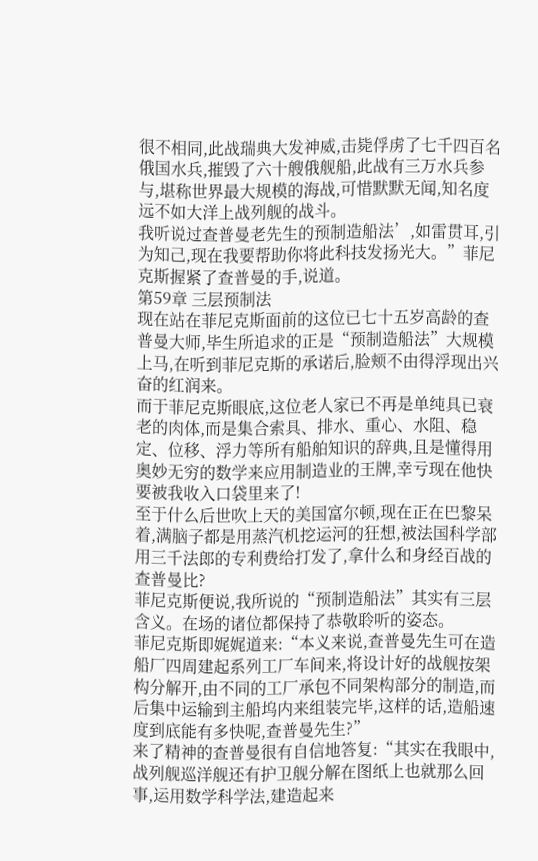很不相同,此战瑞典大发神威,击毙俘虏了七千四百名俄国水兵,摧毁了六十艘俄舰船,此战有三万水兵参与,堪称世界最大规模的海战,可惜默默无闻,知名度远不如大洋上战列舰的战斗。
我听说过查普曼老先生的预制造船法’,如雷贯耳,引为知己,现在我要帮助你将此科技发扬光大。”菲尼克斯握紧了查普曼的手,说道。
第59章 三层预制法
现在站在菲尼克斯面前的这位已七十五岁高龄的查普曼大师,毕生所追求的正是“预制造船法”大规模上马,在听到菲尼克斯的承诺后,脸颊不由得浮现出兴奋的红润来。
而于菲尼克斯眼底,这位老人家已不再是单纯具已衰老的肉体,而是集合索具、排水、重心、水阻、稳定、位移、浮力等所有船舶知识的辞典,且是懂得用奥妙无穷的数学来应用制造业的王牌,幸亏现在他快要被我收入口袋里来了!
至于什么后世吹上天的美国富尔顿,现在正在巴黎呆着,满脑子都是用蒸汽机挖运河的狂想,被法国科学部用三千法郎的专利费给打发了,拿什么和身经百战的查普曼比?
菲尼克斯便说,我所说的“预制造船法”其实有三层含义。在场的诸位都保持了恭敬聆听的姿态。
菲尼克斯即娓娓道来:“本义来说,查普曼先生可在造船厂四周建起系列工厂车间来,将设计好的战舰按架构分解开,由不同的工厂承包不同架构部分的制造,而后集中运输到主船坞内来组装完毕,这样的话,造船速度到底能有多快呢,查普曼先生?”
来了精神的查普曼很有自信地答复:“其实在我眼中,战列舰巡洋舰还有护卫舰分解在图纸上也就那么回事,运用数学科学法,建造起来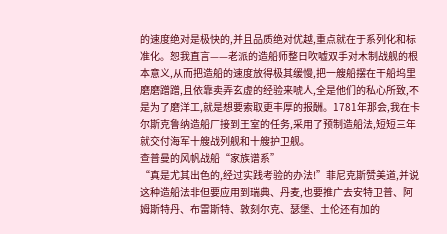的速度绝对是极快的,并且品质绝对优越,重点就在于系列化和标准化。恕我直言——老派的造船师整日吹嘘双手对木制战舰的根本意义,从而把造船的速度放得极其缓慢,把一艘船摆在干船坞里磨磨蹭蹭,且依靠卖弄玄虚的经验来唬人,全是他们的私心所致,不是为了磨洋工,就是想要索取更丰厚的报酬。1781年那会,我在卡尔斯克鲁纳造船厂接到王室的任务,采用了预制造船法,短短三年就交付海军十艘战列舰和十艘护卫舰。
查普曼的风帆战船“家族谱系”
“真是尤其出色的,经过实践考验的办法!”菲尼克斯赞美道,并说这种造船法非但要应用到瑞典、丹麦,也要推广去安特卫普、阿姆斯特丹、布雷斯特、敦刻尔克、瑟堡、土伦还有加的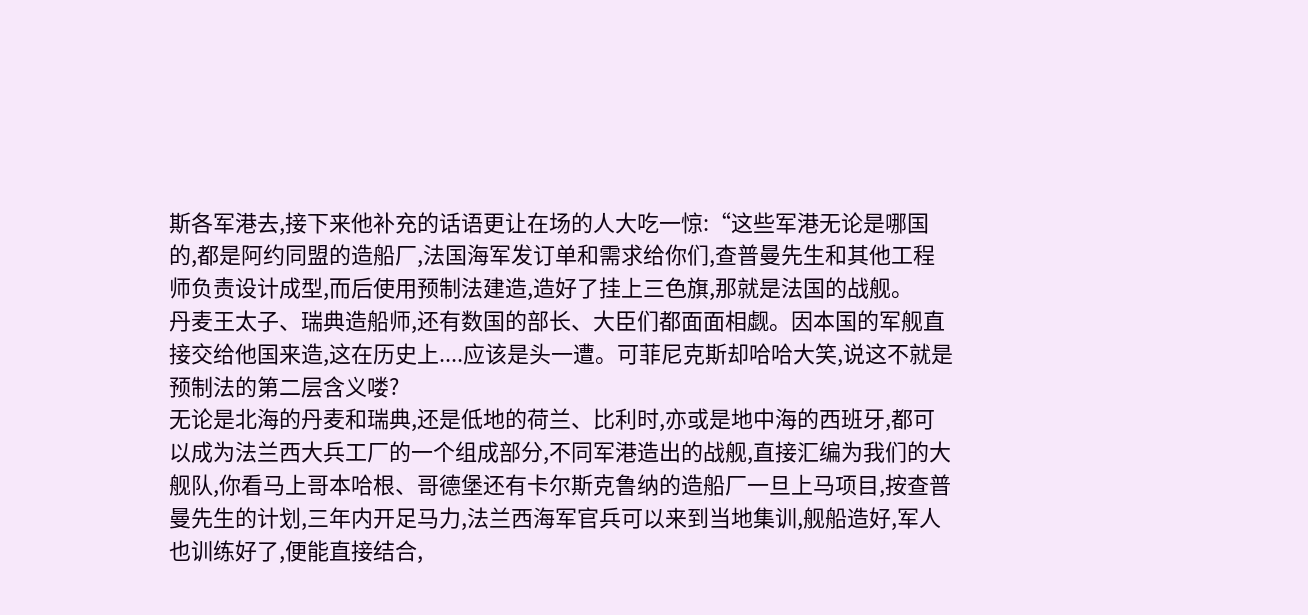斯各军港去,接下来他补充的话语更让在场的人大吃一惊:“这些军港无论是哪国的,都是阿约同盟的造船厂,法国海军发订单和需求给你们,查普曼先生和其他工程师负责设计成型,而后使用预制法建造,造好了挂上三色旗,那就是法国的战舰。
丹麦王太子、瑞典造船师,还有数国的部长、大臣们都面面相觑。因本国的军舰直接交给他国来造,这在历史上....应该是头一遭。可菲尼克斯却哈哈大笑,说这不就是预制法的第二层含义喽?
无论是北海的丹麦和瑞典,还是低地的荷兰、比利时,亦或是地中海的西班牙,都可以成为法兰西大兵工厂的一个组成部分,不同军港造出的战舰,直接汇编为我们的大舰队,你看马上哥本哈根、哥德堡还有卡尔斯克鲁纳的造船厂一旦上马项目,按查普曼先生的计划,三年内开足马力,法兰西海军官兵可以来到当地集训,舰船造好,军人也训练好了,便能直接结合,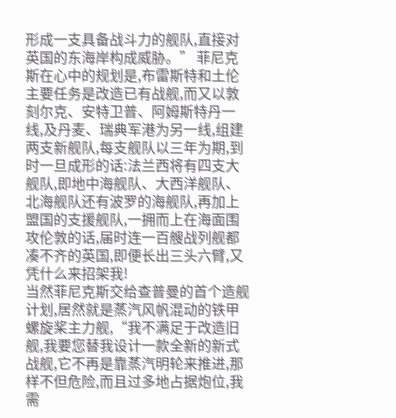形成一支具备战斗力的舰队,直接对英国的东海岸构成威胁。” 菲尼克斯在心中的规划是,布雷斯特和土伦主要任务是改造已有战舰,而又以敦刻尔克、安特卫普、阿姆斯特丹一线,及丹麦、瑞典军港为另一线,组建两支新舰队,每支舰队以三年为期,到时一旦成形的话:法兰西将有四支大舰队,即地中海舰队、大西洋舰队、北海舰队还有波罗的海舰队,再加上盟国的支援舰队,一拥而上在海面围攻伦敦的话,届时连一百艘战列舰都凑不齐的英国,即便长出三头六臂,又凭什么来招架我!
当然菲尼克斯交给查普曼的首个造舰计划,居然就是蒸汽风帆混动的铁甲螺旋桨主力舰,“我不满足于改造旧舰,我要您替我设计一款全新的新式战舰,它不再是靠蒸汽明轮来推进,那样不但危险,而且过多地占据炮位,我需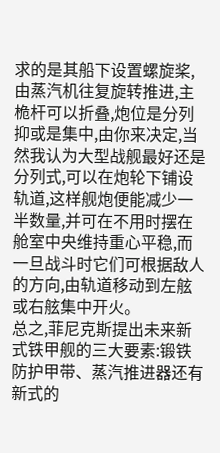求的是其船下设置螺旋桨,由蒸汽机往复旋转推进,主桅杆可以折叠,炮位是分列抑或是集中,由你来决定,当然我认为大型战舰最好还是分列式,可以在炮轮下铺设轨道,这样舰炮便能减少一半数量,并可在不用时摆在舱室中央维持重心平稳,而一旦战斗时它们可根据敌人的方向,由轨道移动到左舷或右舷集中开火。
总之,菲尼克斯提出未来新式铁甲舰的三大要素:锻铁防护甲带、蒸汽推进器还有新式的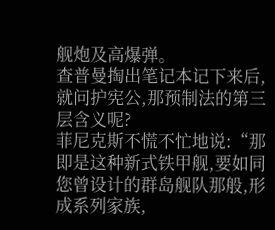舰炮及高爆弹。
查普曼掏出笔记本记下来后,就问护宪公,那预制法的第三层含义呢?
菲尼克斯不慌不忙地说:“那即是这种新式铁甲舰,要如同您曾设计的群岛舰队那般,形成系列家族,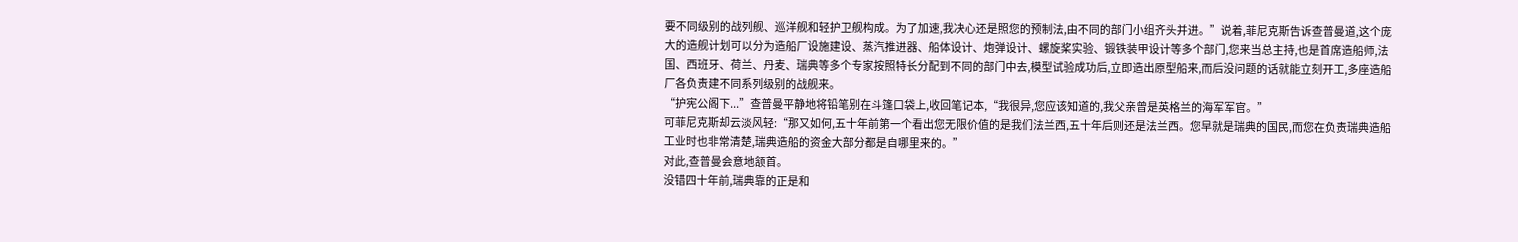要不同级别的战列舰、巡洋舰和轻护卫舰构成。为了加速,我决心还是照您的预制法,由不同的部门小组齐头并进。”说着,菲尼克斯告诉查普曼道,这个庞大的造舰计划可以分为造船厂设施建设、蒸汽推进器、船体设计、炮弹设计、螺旋桨实验、锻铁装甲设计等多个部门,您来当总主持,也是首席造船师,法国、西班牙、荷兰、丹麦、瑞典等多个专家按照特长分配到不同的部门中去,模型试验成功后,立即造出原型船来,而后没问题的话就能立刻开工,多座造船厂各负责建不同系列级别的战舰来。
“护宪公阁下...”查普曼平静地将铅笔别在斗篷口袋上,收回笔记本,“我很异,您应该知道的,我父亲曾是英格兰的海军军官。”
可菲尼克斯却云淡风轻:“那又如何,五十年前第一个看出您无限价值的是我们法兰西,五十年后则还是法兰西。您早就是瑞典的国民,而您在负责瑞典造船工业时也非常清楚,瑞典造船的资金大部分都是自哪里来的。”
对此,查普曼会意地颔首。
没错四十年前,瑞典靠的正是和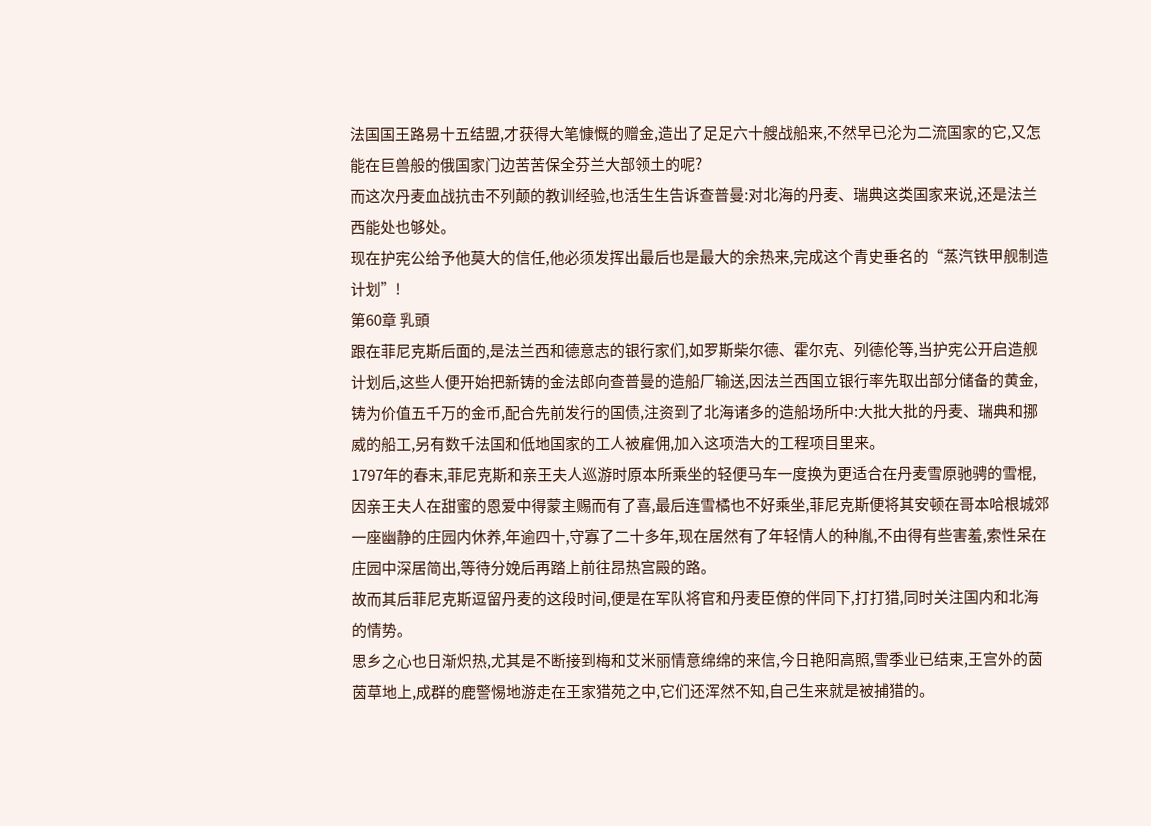法国国王路易十五结盟,才获得大笔慷慨的赠金,造出了足足六十艘战船来,不然早已沦为二流国家的它,又怎能在巨兽般的俄国家门边苦苦保全芬兰大部领土的呢?
而这次丹麦血战抗击不列颠的教训经验,也活生生告诉查普曼:对北海的丹麦、瑞典这类国家来说,还是法兰西能处也够处。
现在护宪公给予他莫大的信任,他必须发挥出最后也是最大的余热来,完成这个青史垂名的“蒸汽铁甲舰制造计划”!
第60章 乳頭
跟在菲尼克斯后面的,是法兰西和德意志的银行家们,如罗斯柴尔德、霍尔克、列德伦等,当护宪公开启造舰计划后,这些人便开始把新铸的金法郎向查普曼的造船厂输送,因法兰西国立银行率先取出部分储备的黄金,铸为价值五千万的金币,配合先前发行的国债,注资到了北海诸多的造船场所中:大批大批的丹麦、瑞典和挪威的船工,另有数千法国和低地国家的工人被雇佣,加入这项浩大的工程项目里来。
1797年的春末,菲尼克斯和亲王夫人巡游时原本所乘坐的轻便马车一度换为更适合在丹麦雪原驰骋的雪棍,因亲王夫人在甜蜜的恩爱中得蒙主赐而有了喜,最后连雪橘也不好乘坐,菲尼克斯便将其安顿在哥本哈根城郊一座幽静的庄园内休养,年逾四十,守寡了二十多年,现在居然有了年轻情人的种胤,不由得有些害羞,索性呆在庄园中深居简出,等待分娩后再踏上前往昂热宫殿的路。
故而其后菲尼克斯逗留丹麦的这段时间,便是在军队将官和丹麦臣僚的伴同下,打打猎,同时关注国内和北海的情势。
思乡之心也日渐炽热,尤其是不断接到梅和艾米丽情意绵绵的来信,今日艳阳高照,雪季业已结束,王宫外的茵茵草地上,成群的鹿警惕地游走在王家猎苑之中,它们还浑然不知,自己生来就是被捕猎的。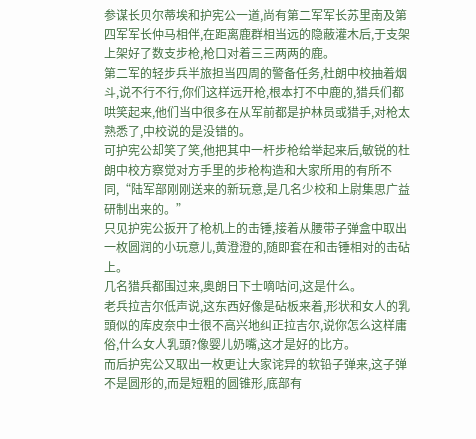参谋长贝尔蒂埃和护宪公一道,尚有第二军军长苏里南及第四军军长仲马相伴,在距离鹿群相当远的隐蔽灌木后,于支架上架好了数支步枪,枪口对着三三两两的鹿。
第二军的轻步兵半旅担当四周的警备任务,杜朗中校抽着烟斗,说不行不行,你们这样远开枪,根本打不中鹿的,猎兵们都哄笑起来,他们当中很多在从军前都是护林员或猎手,对枪太熟悉了,中校说的是没错的。
可护宪公却笑了笑,他把其中一杆步枪给举起来后,敏锐的杜朗中校方察觉对方手里的步枪构造和大家所用的有所不同,“陆军部刚刚送来的新玩意,是几名少校和上尉集思广益研制出来的。”
只见护宪公扳开了枪机上的击锤,接着从腰带子弹盒中取出一枚圆润的小玩意儿,黄澄澄的,随即套在和击锤相对的击砧上。
几名猎兵都围过来,奥朗日下士嘀咕问,这是什么。
老兵拉吉尔低声说,这东西好像是砧板来着,形状和女人的乳頭似的库皮奈中士很不高兴地纠正拉吉尔,说你怎么这样庸俗,什么女人乳頭?像婴儿奶嘴,这才是好的比方。
而后护宪公又取出一枚更让大家诧异的软铅子弹来,这子弹不是圆形的,而是短粗的圆锥形,底部有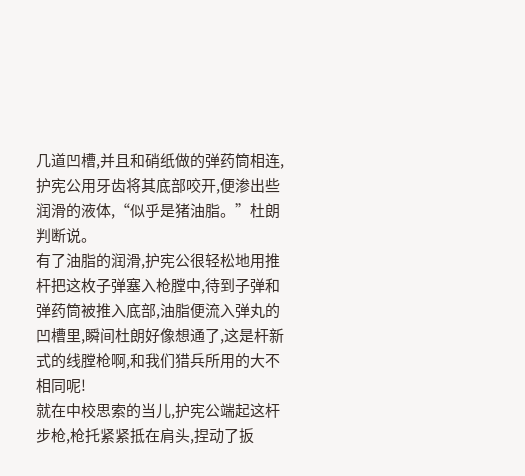几道凹槽,并且和硝纸做的弹药筒相连,护宪公用牙齿将其底部咬开,便渗出些润滑的液体,“似乎是猪油脂。”杜朗判断说。
有了油脂的润滑,护宪公很轻松地用推杆把这枚子弹塞入枪膛中,待到子弹和弹药筒被推入底部,油脂便流入弹丸的凹槽里,瞬间杜朗好像想通了,这是杆新式的线膛枪啊,和我们猎兵所用的大不相同呢!
就在中校思索的当儿,护宪公端起这杆步枪,枪托紧紧抵在肩头,捏动了扳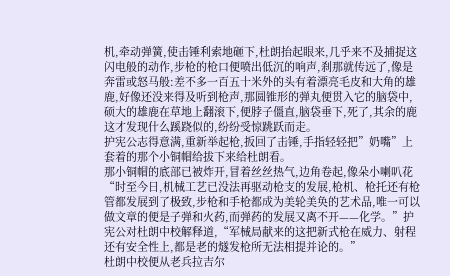机,牵动弹簧,使击锤利索地砸下,杜朗抬起眼来,几乎来不及捕捉这闪电般的动作,步枪的枪口便喷出低沉的响声,刹那就传远了,像是奔雷或怒马般:差不多一百五十米外的头有着漂亮毛皮和大角的雄鹿,好像还没来得及听到枪声,那圆锥形的弹丸便贯入它的脑袋中,硕大的雄鹿在草地上翻滚下,便脖子僵直,脑袋垂下,死了,其余的鹿这才发现什么蹊跷似的,纷纷受惊跳跃而走。
护宪公志得意满,重新举起枪,扳回了击锤,手指轻轻把”奶嘴”上套着的那个小铜帽给拔下来给杜朗看。
那小铜帽的底部已被炸开,冒着丝丝热气,边角卷起,像朵小喇叭花“时至今日,机械工艺已没法再驱动枪支的发展,枪机、枪托还有枪管都发展到了极致,步枪和手枪都成为美轮美奂的艺术品,唯一可以做文章的便是子弹和火药,而弹药的发展又离不开——化学。”护宪公对杜朗中校解释道,“军械局献来的这把新式枪在威力、射程还有安全性上,都是老的燧发枪所无法相提并论的。”
杜朗中校便从老兵拉吉尔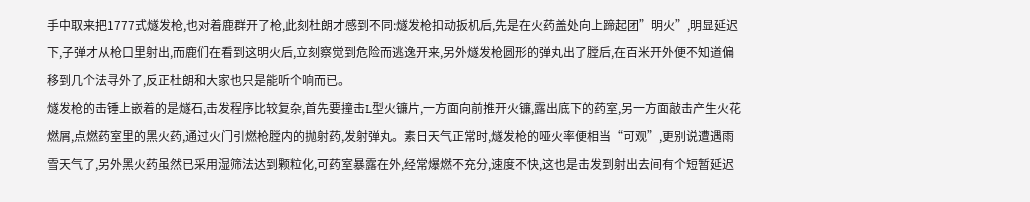手中取来把1777式燧发枪,也对着鹿群开了枪,此刻杜朗才感到不同:燧发枪扣动扳机后,先是在火药盖处向上蹄起团”明火”,明显延迟下,子弹才从枪口里射出,而鹿们在看到这明火后,立刻察觉到危险而逃逸开来,另外燧发枪圆形的弹丸出了膛后,在百米开外便不知道偏移到几个法寻外了,反正杜朗和大家也只是能听个响而已。
燧发枪的击锤上嵌着的是燧石,击发程序比较复杂,首先要撞击L型火镰片,一方面向前推开火镰,露出底下的药室,另一方面敲击产生火花燃屑,点燃药室里的黑火药,通过火门引燃枪膛内的抛射药,发射弹丸。素日天气正常时,燧发枪的哑火率便相当“可观”,更别说遭遇雨雪天气了,另外黑火药虽然已采用湿筛法达到颗粒化,可药室暴露在外,经常爆燃不充分,速度不快,这也是击发到射出去间有个短暂延迟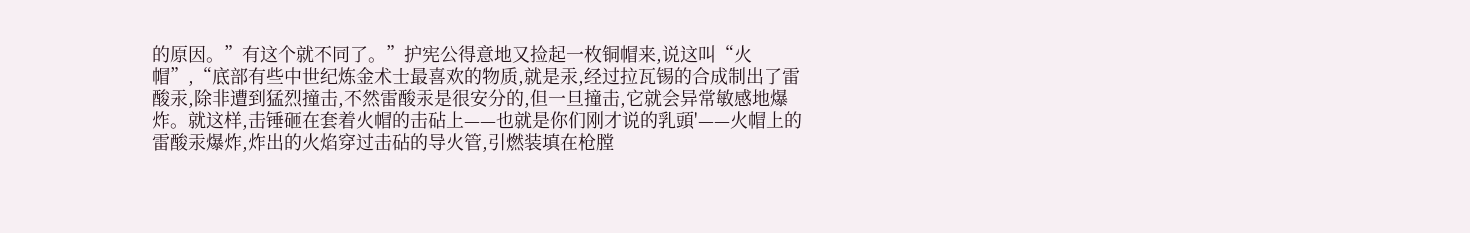的原因。”有这个就不同了。”护宪公得意地又捡起一枚铜帽来,说这叫“火帽”,“底部有些中世纪炼金术士最喜欢的物质,就是汞,经过拉瓦锡的合成制出了雷酸汞,除非遭到猛烈撞击,不然雷酸汞是很安分的,但一旦撞击,它就会异常敏感地爆炸。就这样,击锤砸在套着火帽的击砧上——也就是你们刚才说的乳頭'——火帽上的雷酸汞爆炸,炸出的火焰穿过击砧的导火管,引燃装填在枪膛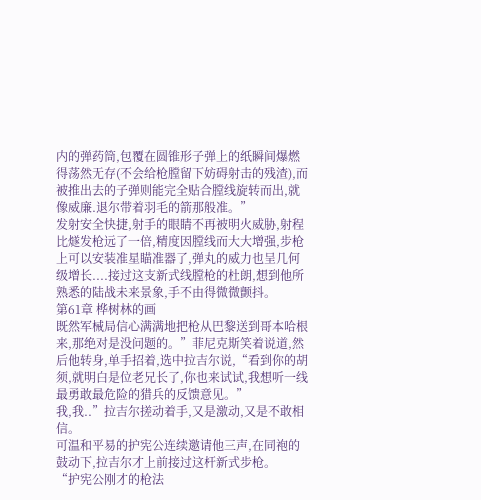内的弹药筒,包覆在圆锥形子弹上的纸瞬间爆燃得荡然无存(不会给枪膛留下妨碍射击的残渣),而被推出去的子弹则能完全贴合膛线旋转而出,就像威廉.退尔带着羽毛的箭那般准。”
发射安全快捷,射手的眼睛不再被明火威胁,射程比燧发枪远了一倍,精度因膛线而大大增强,步枪上可以安装准星瞄准器了,弹丸的威力也呈几何级增长....接过这支新式线膛枪的杜朗,想到他所熟悉的陆战未来景象,手不由得微微颤抖。
第61章 桦树林的画
既然军械局信心满满地把枪从巴黎送到哥本哈根来,那绝对是没问题的。”菲尼克斯笑着说道,然后他转身,单手招着,选中拉吉尔说,“看到你的胡须,就明白是位老兄长了,你也来试试,我想听一线最勇敢最危险的猎兵的反馈意见。”
我,我..”拉吉尔搓动着手,又是激动,又是不敢相信。
可温和平易的护宪公连续邀请他三声,在同袍的鼓动下,拉吉尔才上前接过这杆新式步枪。
“护宪公刚才的枪法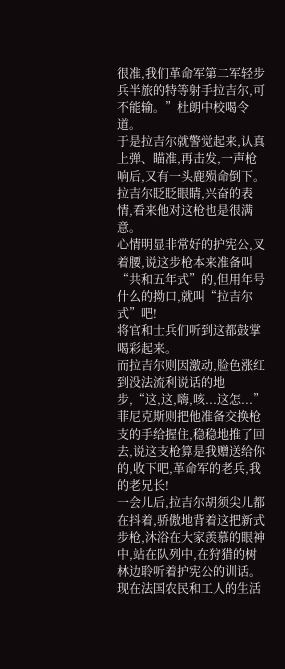很准,我们革命军第二军轻步兵半旅的特等射手拉吉尔,可不能输。”杜朗中校喝令道。
于是拉吉尔就警觉起来,认真上弹、瞄准,再击发,一声枪响后,又有一头鹿殒命倒下。
拉吉尔眨眨眼睛,兴奋的表情,看来他对这枪也是很满意。
心情明显非常好的护宪公,叉着腰,说这步枪本来准备叫“共和五年式”的,但用年号什么的拗口,就叫“拉吉尔式”吧!
将官和士兵们听到这都鼓掌喝彩起来。
而拉吉尔则因激动,脸色涨红到没法流利说话的地步,“这,这,嗨,咳...这怎...”
菲尼克斯则把他准备交换枪支的手给握住,稳稳地推了回去,说这支枪算是我赠送给你的,收下吧,革命军的老兵,我的老兄长!
一会儿后,拉吉尔胡须尖儿都在抖着,骄傲地背着这把新式步枪,沐浴在大家羡慕的眼神中,站在队列中,在狩猎的树林边聆听着护宪公的训话。
现在法国农民和工人的生活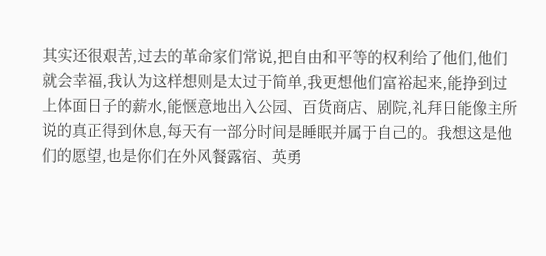其实还很艰苦,过去的革命家们常说,把自由和平等的权利给了他们,他们就会幸福,我认为这样想则是太过于简单,我更想他们富裕起来,能挣到过上体面日子的薪水,能惬意地出入公园、百货商店、剧院,礼拜日能像主所说的真正得到休息,每天有一部分时间是睡眠并属于自己的。我想这是他们的愿望,也是你们在外风餐露宿、英勇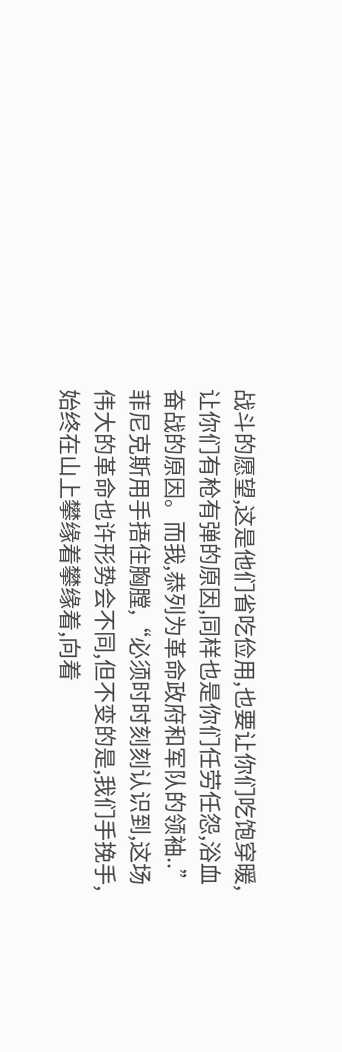战斗的愿望,这是他们省吃俭用,也要让你们吃饱穿暖,让你们有枪有弹的原因,同样也是你们任劳任怨,浴血奋战的原因。而我,恭列为革命政府和军队的领袖..”菲尼克斯用手捂住胸膛,“必须时时刻刻认识到,这场伟大的革命也许形势会不同,但不变的是,我们手挽手,始终在山上攀缘着攀缘着,向着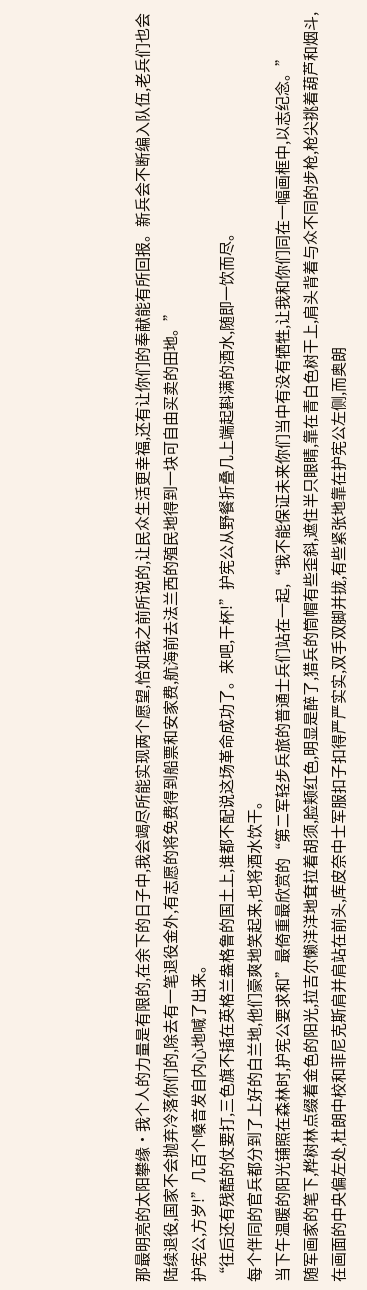那最明亮的太阳攀缘·我个人的力量是有限的,在余下的日子中,我会竭尽所能实现两个愿望,恰如我之前所说的,让民众生活更幸福,还有让你们的奉献能有所回报。新兵会不断编入队伍,老兵们也会陆续退役,国家不会抛弃冷落你们的,除去有一笔退役金外,有志愿的将免费得到船票和安家费,航海前去法兰西的殖民地得到一块可自由买卖的田地。”
护宪公,方岁!”几百个嗓音发自内心地喊了出来。
“往后还有残酷的仗要打,三色旗不插在英格兰盎格鲁的国土上,谁都不配说这场革命成功了。来吧,干杯!”护宪公从野餐折叠几上端起斟满的酒水,随即一饮而尽。
每个伴同的官兵都分到了上好的白兰地,他们豪爽地笑起来,也将酒水饮干。
当下午温暖的阳光铺照在森林时,护宪公要求和”最倚重最欣赏的“第二军轻步兵旅的普通士兵们站在一起,“我不能保证未来你们当中有没有牺牲,让我和你们同在一幅画框中,以志纪念。”
随军画家的笔下,桦树林点缀着金色的阳光,拉吉尔懒洋洋地耷拉着胡须,脸颊红色,明显是醉了,猎兵的筒帽有些歪斜,遮住半只眼睛,靠在青白色树干上,肩头背着与众不同的步枪,枪尖挑着葫芦和烟斗,在画面的中央偏左处,杜朗中校和菲尼克斯肩并肩站在前头,库皮奈中士军服扣子扣得严严实实,双手双脚并拢,有些紧张地靠在护宪公左侧,而奥朗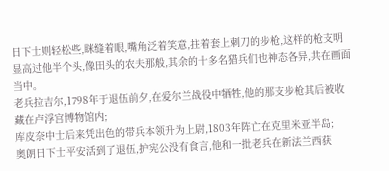日下士则轻松些,眯缝着眼,嘴角泛着笑意,拄着套上刺刀的步枪,这样的枪支明显高过他半个头,像田头的农夫那般,其余的十多名猎兵们也神态各异,共在画面当中。
老兵拉吉尔,1798年于退伍前夕,在爱尔兰战役中牺牲,他的那支步枪其后被收藏在卢浮宫博物馆内;
库皮奈中士后来凭出色的带兵本领升为上尉,1803年阵亡在克里米亚半岛;
奥朗日下士平安活到了退伍,护宪公没有食言,他和一批老兵在新法兰西获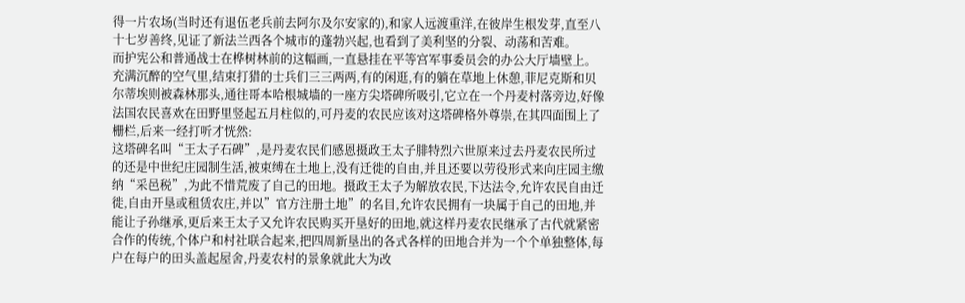得一片农场(当时还有退伍老兵前去阿尔及尔安家的),和家人远渡重洋,在彼岸生根发芽,直至八十七岁善终,见证了新法兰西各个城市的蓬勃兴起,也看到了美利坚的分裂、动荡和苦难。
而护宪公和普通战士在桦树林前的这幅画,一直悬挂在平等宫军事委员会的办公大厅墙壁上。
充满沉醉的空气里,结束打猎的士兵们三三两两,有的闲逛,有的躺在草地上休憩,菲尼克斯和贝尔蒂埃则被森林那头,通往哥本哈根城墙的一座方尖塔碑所吸引,它立在一个丹麦村落旁边,好像法国农民喜欢在田野里竖起五月柱似的,可丹麦的农民应该对这塔碑格外尊崇,在其四面围上了栅栏,后来一经打听才恍然:
这塔碑名叫“王太子石碑”,是丹麦农民们感恩摄政王太子腓特烈六世原来过去丹麦农民所过的还是中世纪庄园制生活,被束缚在土地上,没有迁徙的自由,并且还要以劳役形式来向庄园主缴纳“采邑税”,为此不惜荒废了自己的田地。摄政王太子为解放农民,下达法令,允许农民自由迁徙,自由开垦或租赁农庄,并以”官方注册土地”的名目,允许农民拥有一块属于自己的田地,并能让子孙继承,更后来王太子又允许农民购买开垦好的田地,就这样丹麦农民继承了古代就紧密合作的传统,个体户和村社联合起来,把四周新垦出的各式各样的田地合并为一个个单独整体,每户在每户的田头盖起屋舍,丹麦农村的景象就此大为改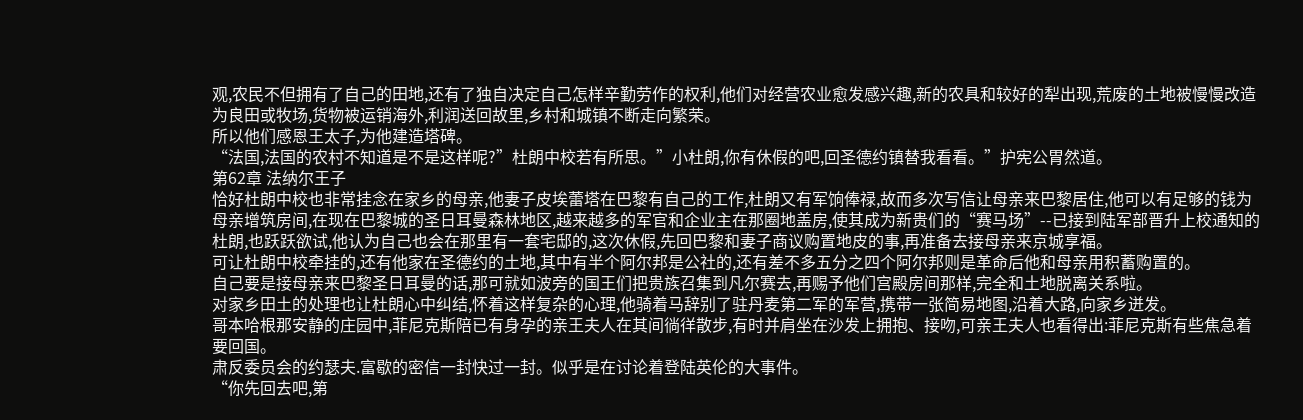观,农民不但拥有了自己的田地,还有了独自决定自己怎样辛勤劳作的权利,他们对经营农业愈发感兴趣,新的农具和较好的犁出现,荒废的土地被慢慢改造为良田或牧场,货物被运销海外,利润送回故里,乡村和城镇不断走向繁荣。
所以他们感恩王太子,为他建造塔碑。
“法国,法国的农村不知道是不是这样呢?”杜朗中校若有所思。”小杜朗,你有休假的吧,回圣德约镇替我看看。”护宪公胃然道。
第62章 法纳尔王子
恰好杜朗中校也非常挂念在家乡的母亲,他妻子皮埃蕾塔在巴黎有自己的工作,杜朗又有军饷俸禄,故而多次写信让母亲来巴黎居住,他可以有足够的钱为母亲增筑房间,在现在巴黎城的圣日耳曼森林地区,越来越多的军官和企业主在那圈地盖房,使其成为新贵们的“赛马场”--已接到陆军部晋升上校通知的杜朗,也跃跃欲试,他认为自己也会在那里有一套宅邸的,这次休假,先回巴黎和妻子商议购置地皮的事,再准备去接母亲来京城享福。
可让杜朗中校牵挂的,还有他家在圣德约的土地,其中有半个阿尔邦是公社的,还有差不多五分之四个阿尔邦则是革命后他和母亲用积蓄购置的。
自己要是接母亲来巴黎圣日耳曼的话,那可就如波旁的国王们把贵族召集到凡尔赛去,再赐予他们宫殿房间那样,完全和土地脱离关系啦。
对家乡田土的处理也让杜朗心中纠结,怀着这样复杂的心理,他骑着马辞别了驻丹麦第二军的军营,携带一张简易地图,沿着大路,向家乡迸发。
哥本哈根那安静的庄园中,菲尼克斯陪已有身孕的亲王夫人在其间徜徉散步,有时并肩坐在沙发上拥抱、接吻,可亲王夫人也看得出:菲尼克斯有些焦急着要回国。
肃反委员会的约瑟夫.富歇的密信一封快过一封。似乎是在讨论着登陆英伦的大事件。
“你先回去吧,第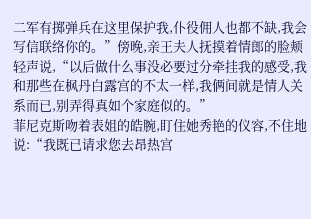二军有掷弹兵在这里保护我,仆役佣人也都不缺,我会写信联络你的。”傍晚,亲王夫人抚摸着情郎的脸颊轻声说,“以后做什么事没必要过分牵挂我的感受,我和那些在枫丹白露宫的不太一样,我俩间就是情人关系而已,别弄得真如个家庭似的。”
菲尼克斯吻着表姐的皓腕,盯住她秀艳的仪容,不住地说:“我既已请求您去昂热宫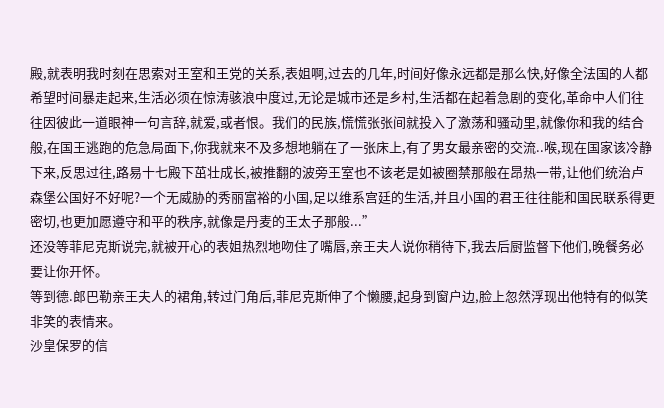殿,就表明我时刻在思索对王室和王党的关系,表姐啊,过去的几年,时间好像永远都是那么快,好像全法国的人都希望时间暴走起来,生活必须在惊涛骇浪中度过,无论是城市还是乡村,生活都在起着急剧的变化,革命中人们往往因彼此一道眼神一句言辞,就爱,或者恨。我们的民族,慌慌张张间就投入了激荡和骚动里,就像你和我的结合般,在国王逃跑的危急局面下,你我就来不及多想地躺在了一张床上,有了男女最亲密的交流..喉,现在国家该冷静下来,反思过往,路易十七殿下茁壮成长,被推翻的波旁王室也不该老是如被圈禁那般在昂热一带,让他们统治卢森堡公国好不好呢?一个无威胁的秀丽富裕的小国,足以维系宫廷的生活,并且小国的君王往往能和国民联系得更密切,也更加愿遵守和平的秩序,就像是丹麦的王太子那般...”
还没等菲尼克斯说完,就被开心的表姐热烈地吻住了嘴唇,亲王夫人说你稍待下,我去后厨监督下他们,晚餐务必要让你开怀。
等到德.郎巴勒亲王夫人的裙角,转过门角后,菲尼克斯伸了个懒腰,起身到窗户边,脸上忽然浮现出他特有的似笑非笑的表情来。
沙皇保罗的信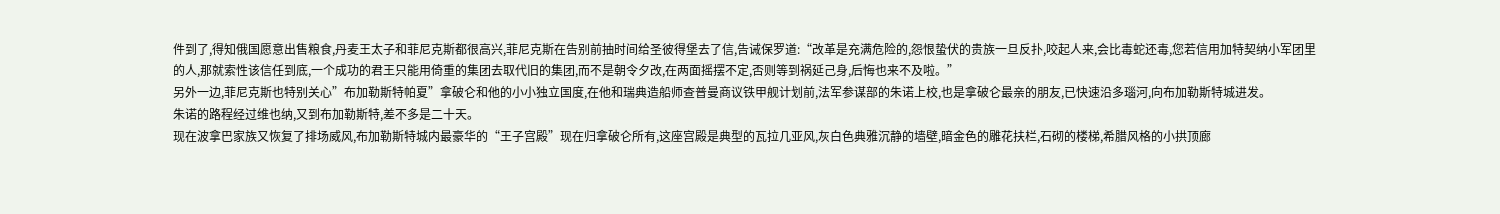件到了,得知俄国愿意出售粮食,丹麦王太子和菲尼克斯都很高兴,菲尼克斯在告别前抽时间给圣彼得堡去了信,告诫保罗道:“改革是充满危险的,怨恨蛰伏的贵族一旦反扑,咬起人来,会比毒蛇还毒,您若信用加特契纳小军团里的人,那就索性该信任到底,一个成功的君王只能用倚重的集团去取代旧的集团,而不是朝令夕改,在两面摇摆不定,否则等到祸延己身,后悔也来不及啦。”
另外一边,菲尼克斯也特别关心”布加勒斯特帕夏”拿破仑和他的小小独立国度,在他和瑞典造船师查普曼商议铁甲舰计划前,法军参谋部的朱诺上校,也是拿破仑最亲的朋友,已快速沿多瑙河,向布加勒斯特城进发。
朱诺的路程经过维也纳,又到布加勒斯特,差不多是二十天。
现在波拿巴家族又恢复了排场威风,布加勒斯特城内最豪华的“王子宫殿”现在归拿破仑所有,这座宫殿是典型的瓦拉几亚风,灰白色典雅沉静的墙壁,暗金色的雕花扶栏,石砌的楼梯,希腊风格的小拱顶廊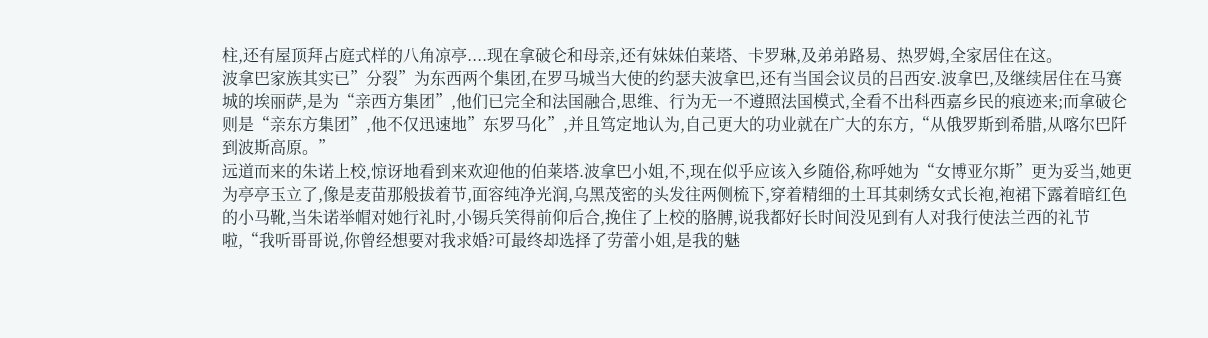柱,还有屋顶拜占庭式样的八角凉亭....现在拿破仑和母亲,还有妹妹伯莱塔、卡罗琳,及弟弟路易、热罗姆,全家居住在这。
波拿巴家族其实已”分裂”为东西两个集团,在罗马城当大使的约瑟夫波拿巴,还有当国会议员的吕西安.波拿巴,及继续居住在马赛城的埃丽萨,是为“亲西方集团”,他们已完全和法国融合,思维、行为无一不遵照法国模式,全看不出科西嘉乡民的痕迹来;而拿破仑则是“亲东方集团”,他不仅迅速地”东罗马化”,并且笃定地认为,自己更大的功业就在广大的东方,“从俄罗斯到希腊,从喀尔巴阡到波斯高原。”
远道而来的朱诺上校,惊讶地看到来欢迎他的伯莱塔.波拿巴小姐,不,现在似乎应该入乡随俗,称呼她为“女博亚尔斯”更为妥当,她更为亭亭玉立了,像是麦苗那般拔着节,面容纯净光润,乌黑茂密的头发往两侧梳下,穿着精细的土耳其刺绣女式长袍,袍裙下露着暗红色的小马靴,当朱诺举帽对她行礼时,小锡兵笑得前仰后合,挽住了上校的胳膊,说我都好长时间没见到有人对我行使法兰西的礼节啦,“我听哥哥说,你曾经想要对我求婚?可最终却选择了劳蕾小姐,是我的魅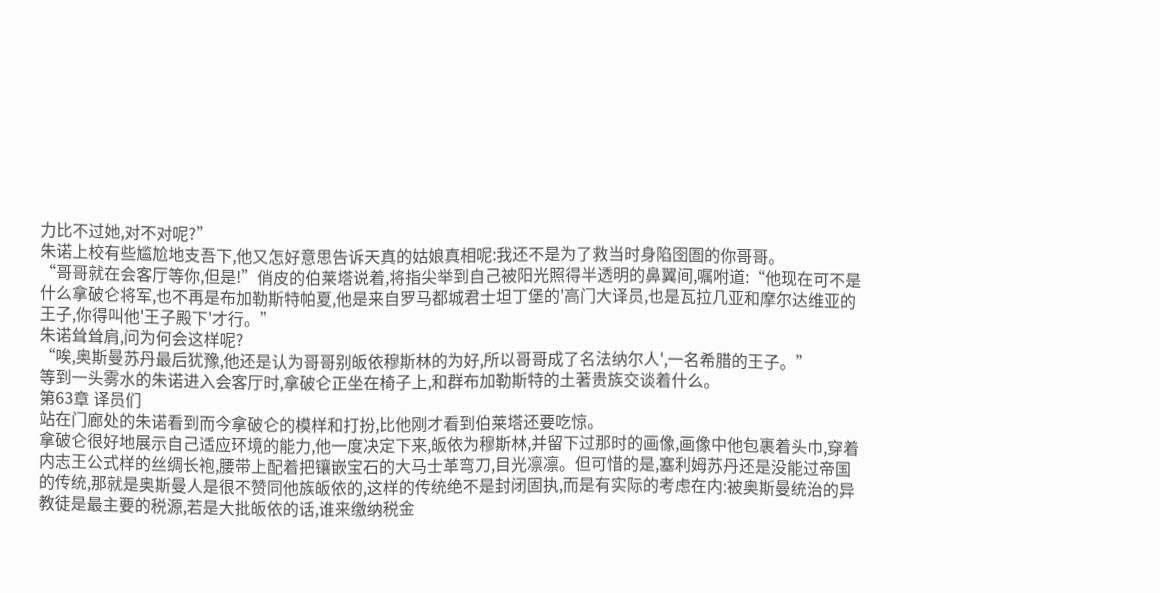力比不过她,对不对呢?”
朱诺上校有些尴尬地支吾下,他又怎好意思告诉天真的姑娘真相呢:我还不是为了救当时身陷囹圄的你哥哥。
“哥哥就在会客厅等你,但是!”俏皮的伯莱塔说着,将指尖举到自己被阳光照得半透明的鼻翼间,嘱咐道:“他现在可不是什么拿破仑将军,也不再是布加勒斯特帕夏,他是来自罗马都城君士坦丁堡的'高门大译员,也是瓦拉几亚和摩尔达维亚的王子,你得叫他'王子殿下'才行。”
朱诺耸耸肩,问为何会这样呢?
“唉,奥斯曼苏丹最后犹豫,他还是认为哥哥别皈依穆斯林的为好,所以哥哥成了名法纳尔人',一名希腊的王子。”
等到一头雾水的朱诺进入会客厅时,拿破仑正坐在椅子上,和群布加勒斯特的土著贵族交谈着什么。
第63章 译员们
站在门廊处的朱诺看到而今拿破仑的模样和打扮,比他刚才看到伯莱塔还要吃惊。
拿破仑很好地展示自己适应环境的能力,他一度决定下来,皈依为穆斯林,并留下过那时的画像,画像中他包裹着头巾,穿着内志王公式样的丝绸长袍,腰带上配着把镶嵌宝石的大马士革弯刀,目光凛凛。但可惜的是,塞利姆苏丹还是没能过帝国的传统,那就是奥斯曼人是很不赞同他族皈依的,这样的传统绝不是封闭固执,而是有实际的考虑在内:被奥斯曼统治的异教徒是最主要的税源,若是大批皈依的话,谁来缴纳税金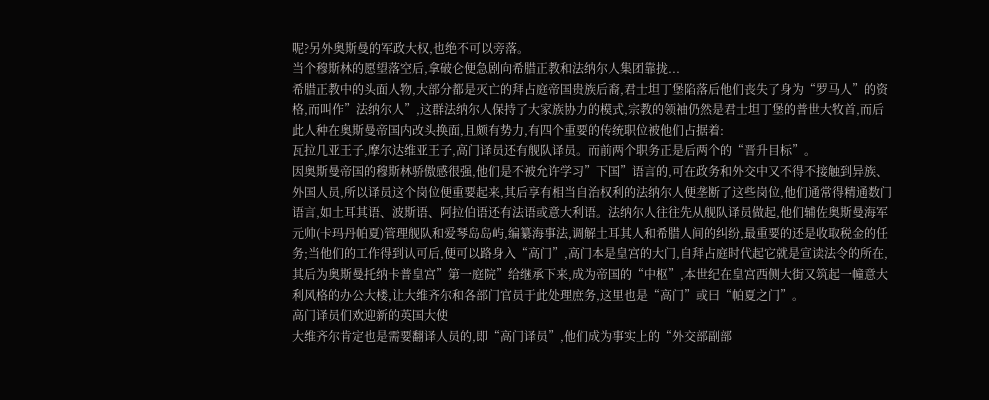呢?另外奥斯曼的军政大权,也绝不可以旁落。
当个穆斯林的愿望落空后,拿破仑便急剧向希腊正教和法纳尔人集团靠拢...
希腊正教中的头面人物,大部分都是灭亡的拜占庭帝国贵族后裔,君士坦丁堡陷落后他们丧失了身为“罗马人”的资格,而叫作”法纳尔人”,这群法纳尔人保持了大家族协力的模式,宗教的领袖仍然是君士坦丁堡的普世大牧首,而后此人种在奥斯曼帝国内改头换面,且颇有势力,有四个重要的传统职位被他们占据着:
瓦拉几亚王子,摩尔达维亚王子,高门译员还有舰队译员。而前两个职务正是后两个的“晋升目标”。
因奥斯曼帝国的穆斯林骄傲感很强,他们是不被允许学习”下国”语言的,可在政务和外交中又不得不接触到异族、外国人员,所以译员这个岗位便重要起来,其后享有相当自治权利的法纳尔人便垄断了这些岗位,他们通常得精通数门语言,如土耳其语、波斯语、阿拉伯语还有法语或意大利语。法纳尔人往往先从舰队译员做起,他们辅佐奥斯曼海军元帅(卡玛丹帕夏)管理舰队和爱琴岛岛屿,编纂海事法,调解土耳其人和希腊人间的纠纷,最重要的还是收取税金的任务;当他们的工作得到认可后,便可以路身入“高门”,高门本是皇宫的大门,自拜占庭时代起它就是宣读法令的所在,其后为奥斯曼托纳卡普皇宫”第一庭院”给继承下来,成为帝国的“中枢”,本世纪在皇宫西侧大街又筑起一幢意大利风格的办公大楼,让大维齐尔和各部门官员于此处理庶务,这里也是“高门”或曰“帕夏之门”。
高门译员们欢迎新的英国大使
大维齐尔肯定也是需要翻译人员的,即“高门译员”,他们成为事实上的“外交部副部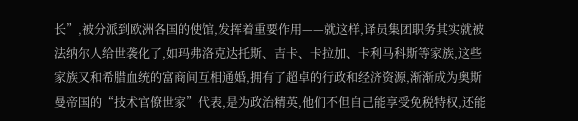长”,被分派到欧洲各国的使馆,发挥着重要作用——就这样,译员集团职务其实就被法纳尔人给世袭化了,如玛弗洛克达托斯、吉卡、卡拉加、卡利马科斯等家族,这些家族又和希腊血统的富商间互相通婚,拥有了超卓的行政和经济资源,渐渐成为奥斯曼帝国的“技术官僚世家”代表,是为政治精英,他们不但自己能享受免税特权,还能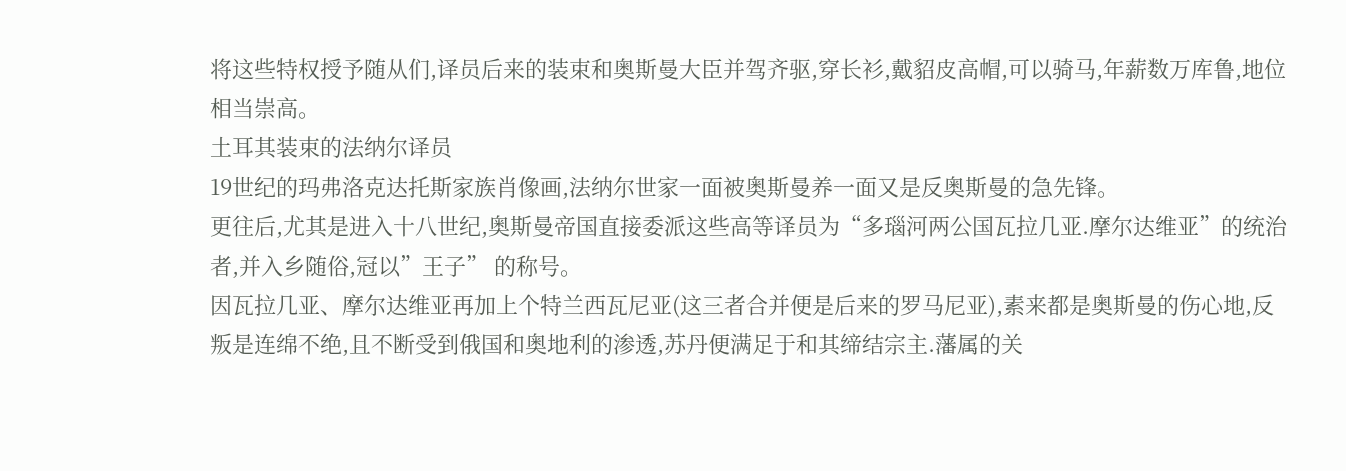将这些特权授予随从们,译员后来的装束和奥斯曼大臣并驾齐驱,穿长衫,戴貂皮高帽,可以骑马,年薪数万库鲁,地位相当崇高。
土耳其装束的法纳尔译员
19世纪的玛弗洛克达托斯家族肖像画,法纳尔世家一面被奥斯曼养一面又是反奥斯曼的急先锋。
更往后,尤其是进入十八世纪,奥斯曼帝国直接委派这些高等译员为“多瑙河两公国瓦拉几亚.摩尔达维亚”的统治者,并入乡随俗,冠以”王子” 的称号。
因瓦拉几亚、摩尔达维亚再加上个特兰西瓦尼亚(这三者合并便是后来的罗马尼亚),素来都是奥斯曼的伤心地,反叛是连绵不绝,且不断受到俄国和奥地利的渗透,苏丹便满足于和其缔结宗主.藩属的关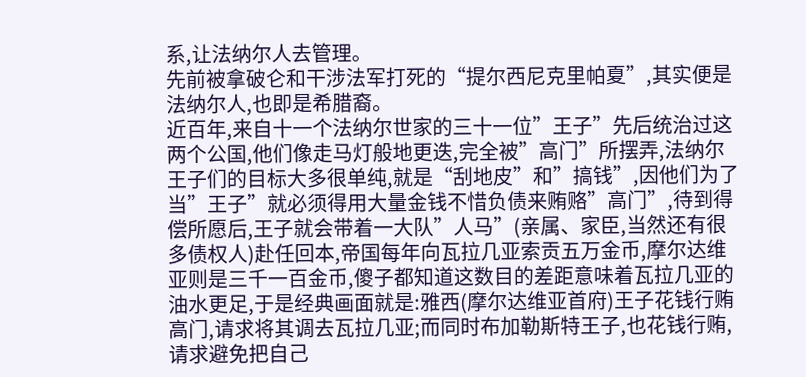系,让法纳尔人去管理。
先前被拿破仑和干涉法军打死的“提尔西尼克里帕夏”,其实便是法纳尔人,也即是希腊裔。
近百年,来自十一个法纳尔世家的三十一位”王子”先后统治过这两个公国,他们像走马灯般地更迭,完全被”高门”所摆弄,法纳尔王子们的目标大多很单纯,就是“刮地皮”和”搞钱”,因他们为了当”王子”就必须得用大量金钱不惜负债来贿赂”高门”,待到得偿所愿后,王子就会带着一大队”人马”(亲属、家臣,当然还有很多债权人)赴任回本,帝国每年向瓦拉几亚索贡五万金币,摩尔达维亚则是三千一百金币,傻子都知道这数目的差距意味着瓦拉几亚的油水更足,于是经典画面就是:雅西(摩尔达维亚首府)王子花钱行贿高门,请求将其调去瓦拉几亚;而同时布加勒斯特王子,也花钱行贿,请求避免把自己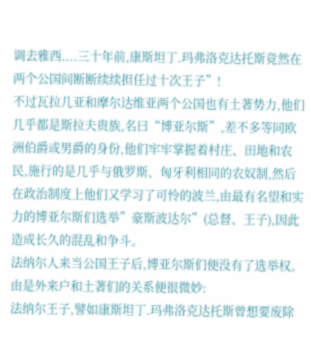调去雅西....三十年前,康斯坦丁.玛弗洛克达托斯竟然在两个公国间断断续续担任过十次王子”!
不过瓦拉几亚和摩尔达维亚两个公国也有土著势力,他们几乎都是斯拉夫贵族,名曰“博亚尔斯”,差不多等同欧洲伯爵或男爵的身份,他们牢牢掌握着村庄、田地和农民,施行的是几乎与俄罗斯、匈牙利相同的农奴制,然后在政治制度上他们又学习了可怜的波兰,由最有名望和实力的博亚尔斯们选举”豪斯波达尔”(总督、王子),因此造成长久的混乱和争斗。
法纳尔人来当公国王子后,博亚尔斯们便没有了选举权。由是外来户和土著们的关系便很微妙:
法纳尔王子,譬如康斯坦丁.玛弗洛克达托斯曾想要废除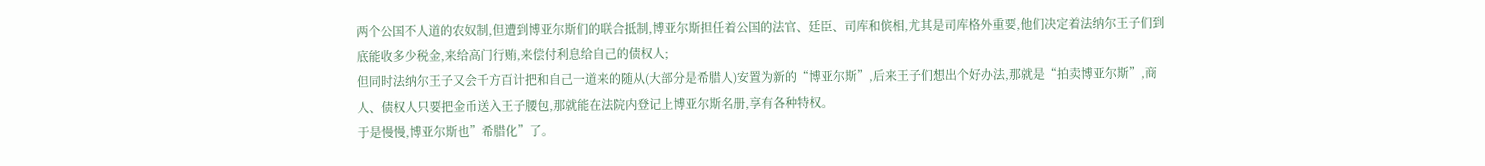两个公国不人道的农奴制,但遭到博亚尔斯们的联合抵制,博亚尔斯担任着公国的法官、廷臣、司库和傧相,尤其是司库格外重要,他们决定着法纳尔王子们到底能收多少税金,来给高门行贿,来偿付利息给自己的债权人;
但同时法纳尔王子又会千方百计把和自己一道来的随从(大部分是希腊人)安置为新的“博亚尔斯”,后来王子们想出个好办法,那就是“拍卖博亚尔斯”,商人、债权人只要把金币送入王子腰包,那就能在法院内登记上博亚尔斯名册,享有各种特权。
于是慢慢,博亚尔斯也”希腊化”了。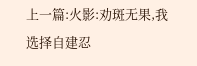上一篇:火影:劝斑无果,我选择自建忍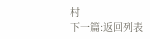村
下一篇:返回列表